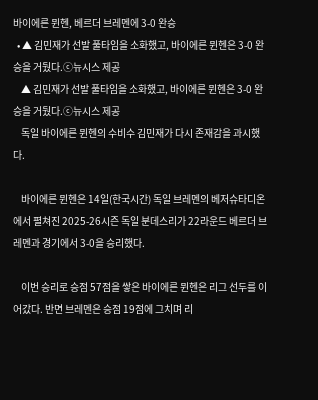바이에른 뮌헨, 베르더 브레멘에 3-0 완승
  • ▲ 김민재가 선발 풀타임을 소화했고, 바이에른 뮌헨은 3-0 완승을 거뒀다.ⓒ뉴시스 제공
    ▲ 김민재가 선발 풀타임을 소화했고, 바이에른 뮌헨은 3-0 완승을 거뒀다.ⓒ뉴시스 제공
    독일 바이에른 뮌헨의 수비수 김민재가 다시 존재감을 과시했다.

    바이에른 뮌헨은 14일(한국시간) 독일 브레멘의 베저슈타디온에서 펼쳐진 2025-26시즌 독일 분데스리가 22라운드 베르더 브레멘과 경기에서 3-0을 승리했다.

    이번 승리로 승점 57점을 쌓은 바이에른 뮌헨은 리그 선두를 이어갔다. 반면 브레멘은 승점 19점에 그치며 리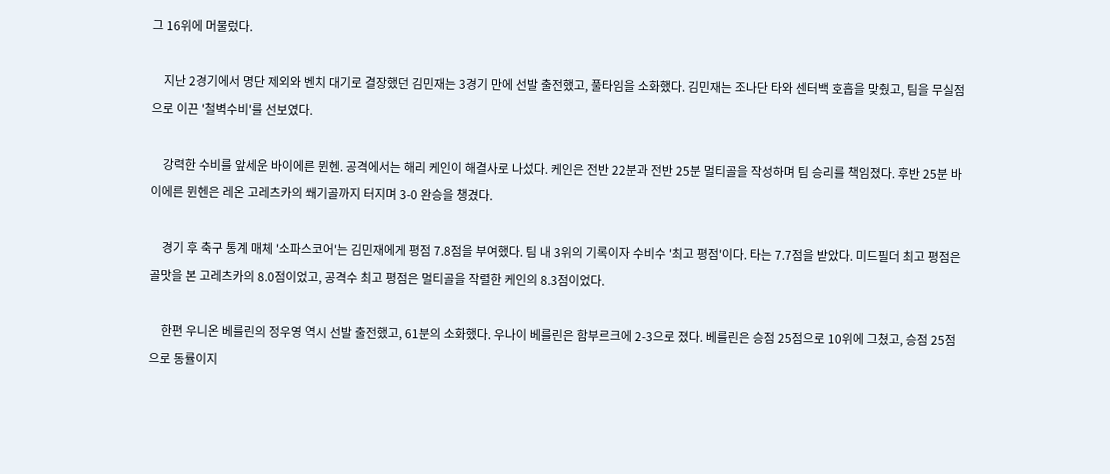그 16위에 머물렀다.

    지난 2경기에서 명단 제외와 벤치 대기로 결장했던 김민재는 3경기 만에 선발 출전했고, 풀타임을 소화했다. 김민재는 조나단 타와 센터백 호흡을 맞췄고, 팀을 무실점으로 이끈 '철벽수비'를 선보였다.

    강력한 수비를 앞세운 바이에른 뮌헨. 공격에서는 해리 케인이 해결사로 나섰다. 케인은 전반 22분과 전반 25분 멀티골을 작성하며 팀 승리를 책임졌다. 후반 25분 바이에른 뮌헨은 레온 고레츠카의 쐐기골까지 터지며 3-0 완승을 챙겼다.

    경기 후 축구 통계 매체 '소파스코어'는 김민재에게 평점 7.8점을 부여했다. 팀 내 3위의 기록이자 수비수 '최고 평점'이다. 타는 7.7점을 받았다. 미드필더 최고 평점은 골맛을 본 고레츠카의 8.0점이었고, 공격수 최고 평점은 멀티골을 작렬한 케인의 8.3점이었다.

    한편 우니온 베를린의 정우영 역시 선발 출전했고, 61분의 소화했다. 우나이 베를린은 함부르크에 2-3으로 졌다. 베를린은 승점 25점으로 10위에 그쳤고, 승점 25점으로 동률이지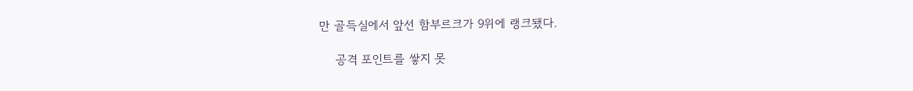만 골득실에서 앞선 함부르크가 9위에 랭크됐다.

    공격 포인트를 쌓지 못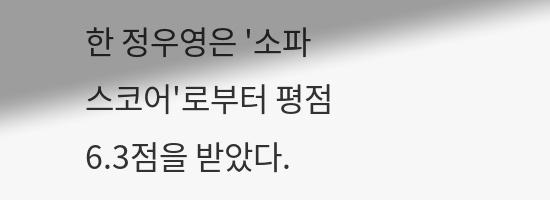한 정우영은 '소파스코어'로부터 평점 6.3점을 받았다.